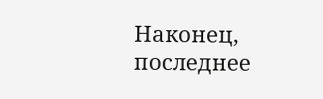Наконец, последнее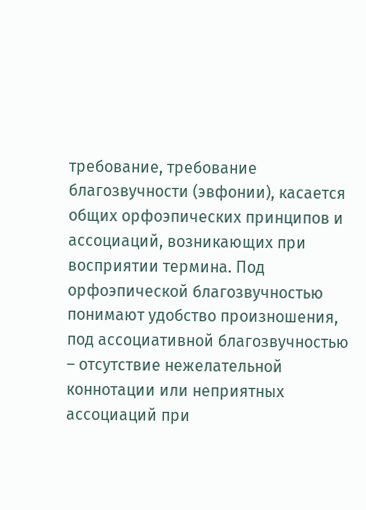требование, требование благозвучности (эвфонии), касается общих орфоэпических принципов и ассоциаций, возникающих при восприятии термина. Под орфоэпической благозвучностью понимают удобство произношения, под ассоциативной благозвучностью – отсутствие нежелательной коннотации или неприятных ассоциаций при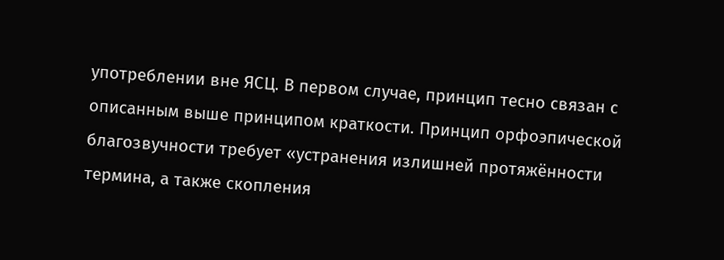употреблении вне ЯСЦ. В первом случае, принцип тесно связан с описанным выше принципом краткости. Принцип орфоэпической благозвучности требует «устранения излишней протяжённости термина, а также скопления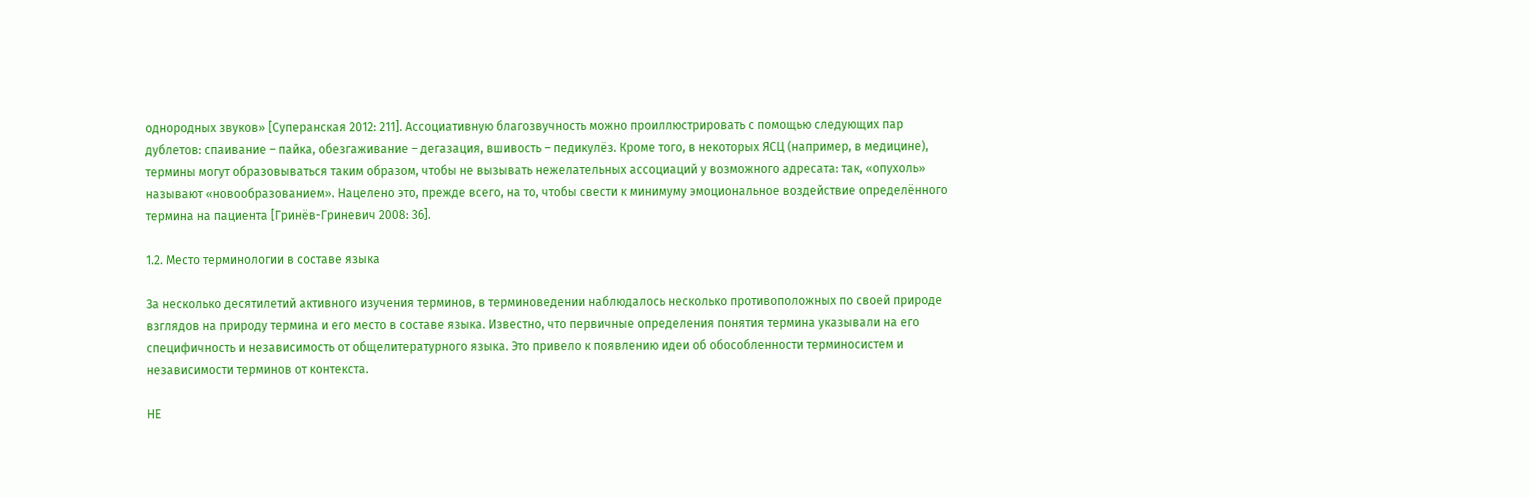однородных звуков» [Суперанская 2012: 211]. Ассоциативную благозвучность можно проиллюстрировать с помощью следующих пар дублетов: спаивание – пайка, обезгаживание – дегазация, вшивость – педикулёз. Кроме того, в некоторых ЯСЦ (например, в медицине), термины могут образовываться таким образом, чтобы не вызывать нежелательных ассоциаций у возможного адресата: так, «опухоль» называют «новообразованием». Нацелено это, прежде всего, на то, чтобы свести к минимуму эмоциональное воздействие определённого термина на пациента [Гринёв-Гриневич 2008: 36].

1.2. Место терминологии в составе языка

За несколько десятилетий активного изучения терминов, в терминоведении наблюдалось несколько противоположных по своей природе взглядов на природу термина и его место в составе языка. Известно, что первичные определения понятия термина указывали на его специфичность и независимость от общелитературного языка. Это привело к появлению идеи об обособленности терминосистем и независимости терминов от контекста.

НЕ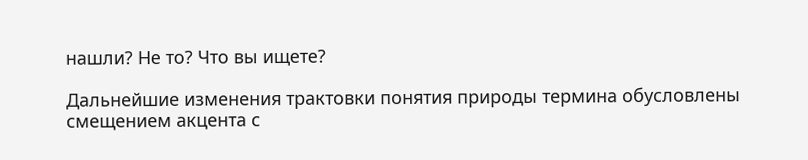нашли? Не то? Что вы ищете?

Дальнейшие изменения трактовки понятия природы термина обусловлены смещением акцента с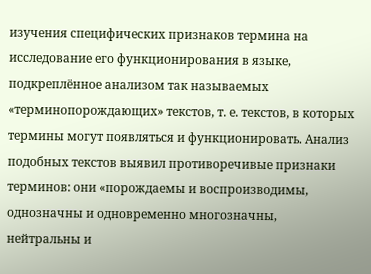изучения специфических признаков термина на исследование его функционирования в языке, подкреплённое анализом так называемых «терминопорождающих» текстов, т. е. текстов, в которых термины могут появляться и функционировать. Анализ подобных текстов выявил противоречивые признаки терминов: они «порождаемы и воспроизводимы, однозначны и одновременно многозначны, нейтральны и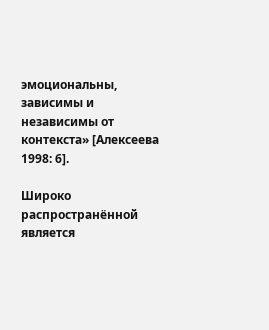эмоциональны, зависимы и независимы от контекста» [Алексеева 1998: 6].

Широко распространённой является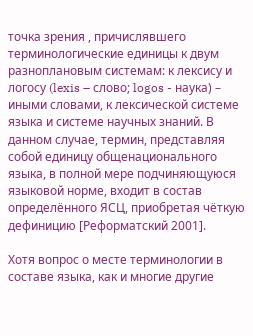точка зрения , причислявшего терминологические единицы к двум разноплановым системам: к лексису и логосу (lexis – слово; logos - наука) – иными словами, к лексической системе языка и системе научных знаний. В данном случае, термин, представляя собой единицу общенационального языка, в полной мере подчиняющуюся языковой норме, входит в состав определённого ЯСЦ, приобретая чёткую дефиницию [Реформатский 2001].

Хотя вопрос о месте терминологии в составе языка, как и многие другие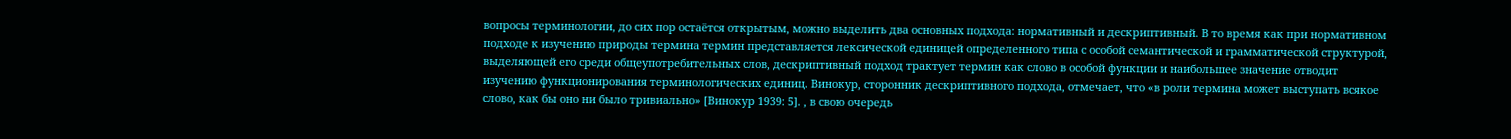вопросы терминологии, до сих пор остаётся открытым, можно выделить два основных подхода: нормативный и дескриптивный. В то время как при нормативном подходе к изучению природы термина термин представляется лексической единицей определенного типа с особой семантической и грамматической структурой, выделяющей его среди общеупотребительных слов, дескриптивный подход трактует термин как слово в особой функции и наибольшее значение отводит изучению функционирования терминологических единиц. Винокур, сторонник дескриптивного подхода, отмечает, что «в роли термина может выступать всякое слово, как бы оно ни было тривиально» [Винокур 1939: 5]. , в свою очередь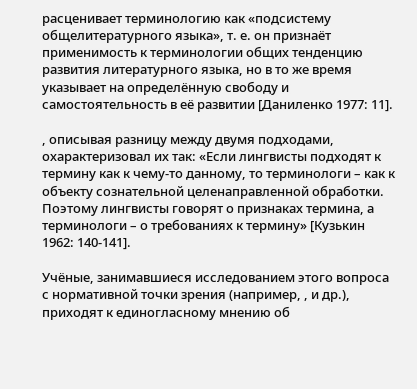расценивает терминологию как «подсистему общелитературного языка», т. е. он признаёт применимость к терминологии общих тенденцию развития литературного языка, но в то же время указывает на определённую свободу и самостоятельность в её развитии [Даниленко 1977: 11].

, описывая разницу между двумя подходами, охарактеризовал их так: «Если лингвисты подходят к термину как к чему-то данному, то терминологи – как к объекту сознательной целенаправленной обработки. Поэтому лингвисты говорят о признаках термина, а терминологи – о требованиях к термину» [Кузькин 1962: 140-141].

Учёные, занимавшиеся исследованием этого вопроса с нормативной точки зрения (например, , и др.), приходят к единогласному мнению об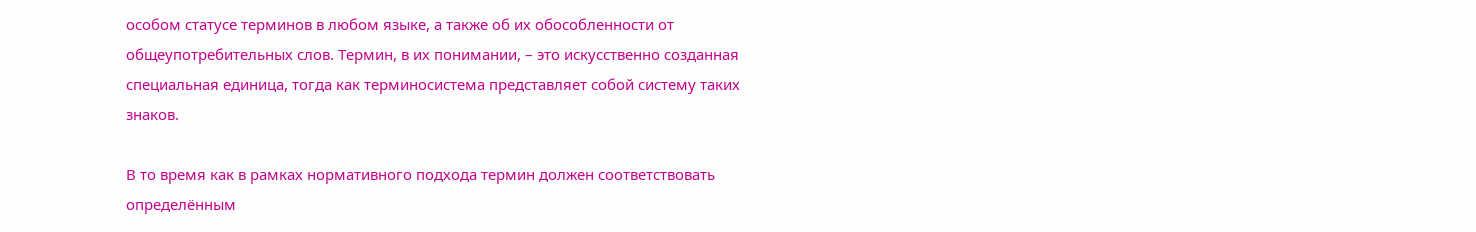особом статусе терминов в любом языке, а также об их обособленности от общеупотребительных слов. Термин, в их понимании, – это искусственно созданная специальная единица, тогда как терминосистема представляет собой систему таких знаков.

В то время как в рамках нормативного подхода термин должен соответствовать определённым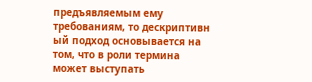предъявляемым ему требованиям, то дескриптивн ый подход основывается на том, что в роли термина может выступать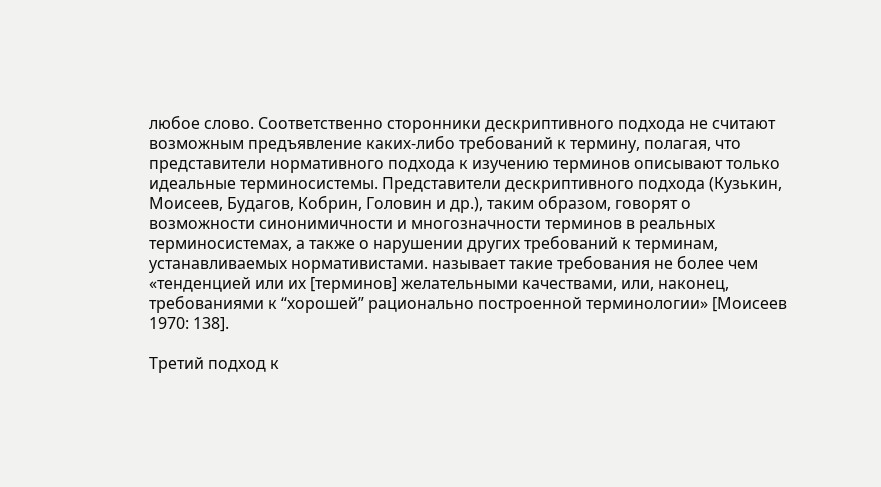любое слово. Соответственно сторонники дескриптивного подхода не считают возможным предъявление каких-либо требований к термину, полагая, что представители нормативного подхода к изучению терминов описывают только идеальные терминосистемы. Представители дескриптивного подхода (Кузькин, Моисеев, Будагов, Кобрин, Головин и др.), таким образом, говорят о возможности синонимичности и многозначности терминов в реальных терминосистемах, а также о нарушении других требований к терминам, устанавливаемых нормативистами. называет такие требования не более чем «тенденцией или их [терминов] желательными качествами, или, наконец, требованиями к “хорошей” рационально построенной терминологии» [Моисеев 1970: 138].

Третий подход к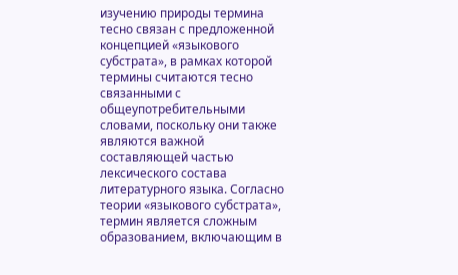изучению природы термина тесно связан с предложенной концепцией «языкового субстрата», в рамках которой термины считаются тесно связанными с общеупотребительными словами, поскольку они также являются важной составляющей частью лексического состава литературного языка. Согласно теории «языкового субстрата», термин является сложным образованием, включающим в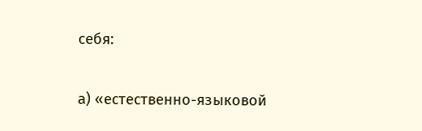себя:

а) «естественно-языковой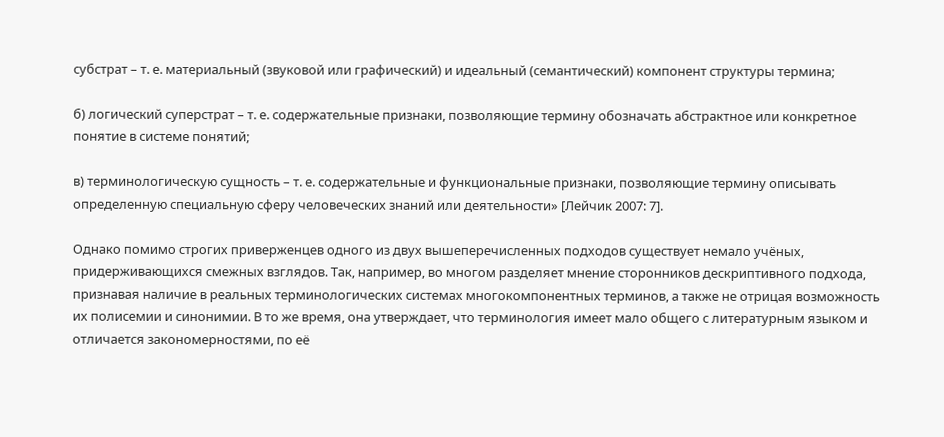субстрат – т. е. материальный (звуковой или графический) и идеальный (семантический) компонент структуры термина;

б) логический суперстрат – т. е. содержательные признаки, позволяющие термину обозначать абстрактное или конкретное понятие в системе понятий;

в) терминологическую сущность – т. е. содержательные и функциональные признаки, позволяющие термину описывать определенную специальную сферу человеческих знаний или деятельности» [Лейчик 2007: 7].

Однако помимо строгих приверженцев одного из двух вышеперечисленных подходов существует немало учёных, придерживающихся смежных взглядов. Так, например, во многом разделяет мнение сторонников дескриптивного подхода, признавая наличие в реальных терминологических системах многокомпонентных терминов, а также не отрицая возможность их полисемии и синонимии. В то же время, она утверждает, что терминология имеет мало общего с литературным языком и отличается закономерностями, по её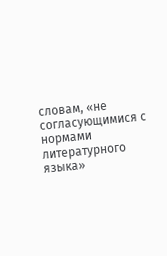словам, «не согласующимися с нормами литературного языка»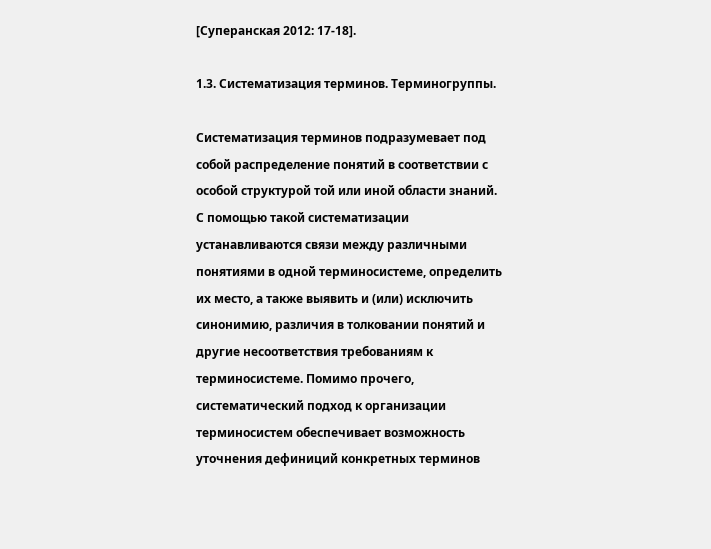[Суперанская 2012: 17-18].

1.3. Систематизация терминов. Терминогруппы.

Систематизация терминов подразумевает под собой распределение понятий в соответствии с особой структурой той или иной области знаний. С помощью такой систематизации устанавливаются связи между различными понятиями в одной терминосистеме, определить их место, а также выявить и (или) исключить синонимию, различия в толковании понятий и другие несоответствия требованиям к терминосистеме. Помимо прочего, систематический подход к организации терминосистем обеспечивает возможность уточнения дефиниций конкретных терминов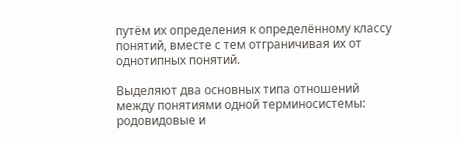путём их определения к определённому классу понятий, вместе с тем отграничивая их от однотипных понятий.

Выделяют два основных типа отношений между понятиями одной терминосистемы: родовидовые и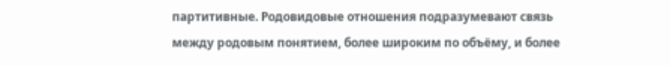партитивные. Родовидовые отношения подразумевают связь между родовым понятием, более широким по объёму, и более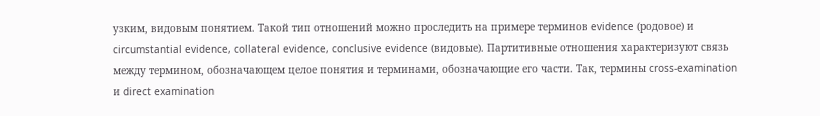узким, видовым понятием. Такой тип отношений можно проследить на примере терминов evidence (родовое) и circumstantial evidence, collateral evidence, conclusive evidence (видовые). Партитивные отношения характеризуют связь между термином, обозначающем целое понятия и терминами, обозначающие его части. Так, термины cross-examination и direct examination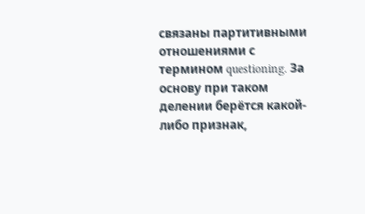связаны партитивными отношениями с термином questioning. За основу при таком делении берётся какой-либо признак,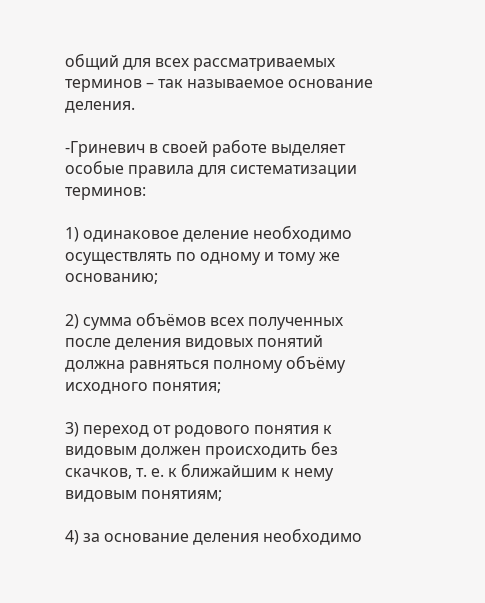общий для всех рассматриваемых терминов – так называемое основание деления.

-Гриневич в своей работе выделяет особые правила для систематизации терминов:

1) одинаковое деление необходимо осуществлять по одному и тому же основанию;

2) сумма объёмов всех полученных после деления видовых понятий должна равняться полному объёму исходного понятия;

3) переход от родового понятия к видовым должен происходить без скачков, т. е. к ближайшим к нему видовым понятиям;

4) за основание деления необходимо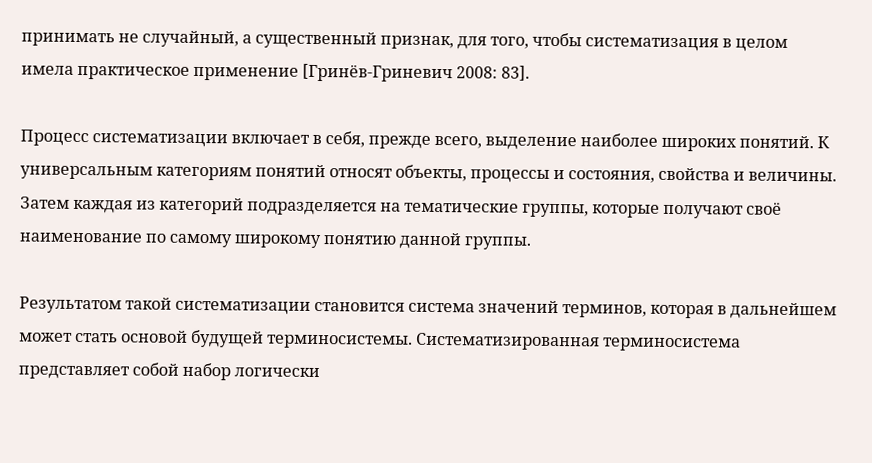принимать не случайный, а существенный признак, для того, чтобы систематизация в целом имела практическое применение [Гринёв-Гриневич 2008: 83].

Процесс систематизации включает в себя, прежде всего, выделение наиболее широких понятий. К универсальным категориям понятий относят объекты, процессы и состояния, свойства и величины. Затем каждая из категорий подразделяется на тематические группы, которые получают своё наименование по самому широкому понятию данной группы.

Результатом такой систематизации становится система значений терминов, которая в дальнейшем может стать основой будущей терминосистемы. Систематизированная терминосистема представляет собой набор логически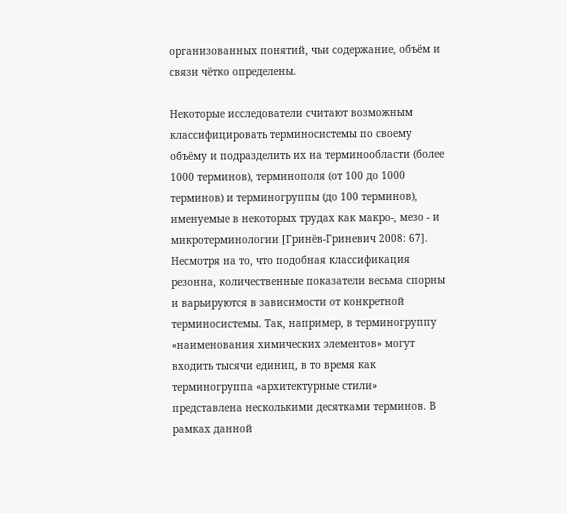организованных понятий, чьи содержание, объём и связи чётко определены.

Некоторые исследователи считают возможным классифицировать терминосистемы по своему объёму и подразделить их на терминообласти (более 1000 терминов), терминополя (от 100 до 1000 терминов) и терминогруппы (до 100 терминов), именуемые в некоторых трудах как макро-, мезо - и микротерминологии [Гринёв-Гриневич 2008: 67]. Несмотря на то, что подобная классификация резонна, количественные показатели весьма спорны и варьируются в зависимости от конкретной терминосистемы. Так, например, в терминогруппу «наименования химических элементов» могут входить тысячи единиц, в то время как терминогруппа «архитектурные стили» представлена несколькими десятками терминов. В рамках данной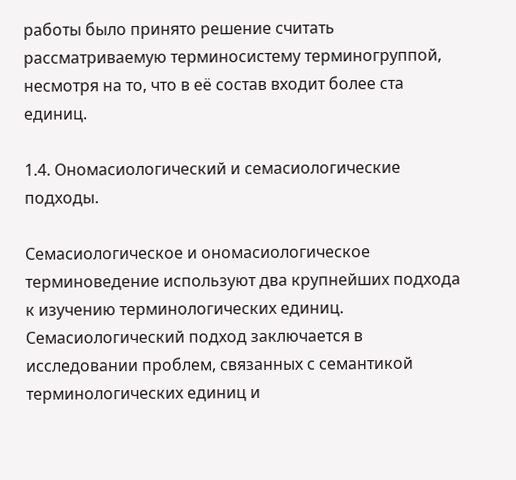работы было принято решение считать рассматриваемую терминосистему терминогруппой, несмотря на то, что в её состав входит более ста единиц.

1.4. Ономасиологический и cемасиологические подходы.

Семасиологическое и ономасиологическое терминоведение используют два крупнейших подхода к изучению терминологических единиц. Семасиологический подход заключается в исследовании проблем, связанных с семантикой терминологических единиц и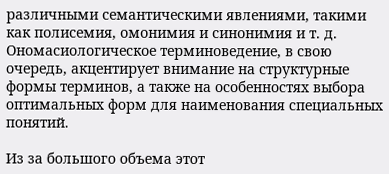различными семантическими явлениями, такими как полисемия, омонимия и синонимия и т. д. Ономасиологическое терминоведение, в свою очередь, акцентирует внимание на структурные формы терминов, а также на особенностях выбора оптимальных форм для наименования специальных понятий.

Из за большого объема этот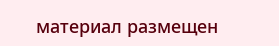материал размещен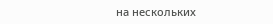на нескольких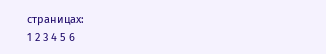страницах:
1 2 3 4 5 6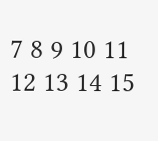7 8 9 10 11 12 13 14 15